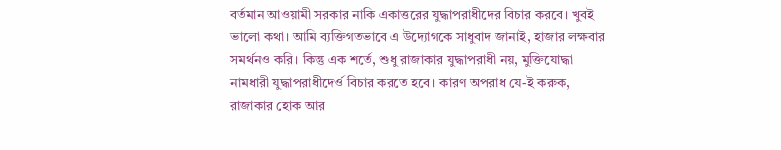বর্তমান আওয়ামী সরকার নাকি একাত্তরের যুদ্ধাপরাধীদের বিচার করবে। খুবই ভালো কথা। আমি ব্যক্তিগতভাবে এ উদ্যোগকে সাধুবাদ জানাই, হাজার লক্ষবার সমর্থনও করি। কিন্তু এক শর্তে, শুধু রাজাকার যুদ্ধাপরাধী নয়, মুক্তিযোদ্ধা নামধারী যুদ্ধাপরাধীদের্ও বিচার করতে হবে। কারণ অপরাধ যে-ই করুক, রাজাকার হোক আর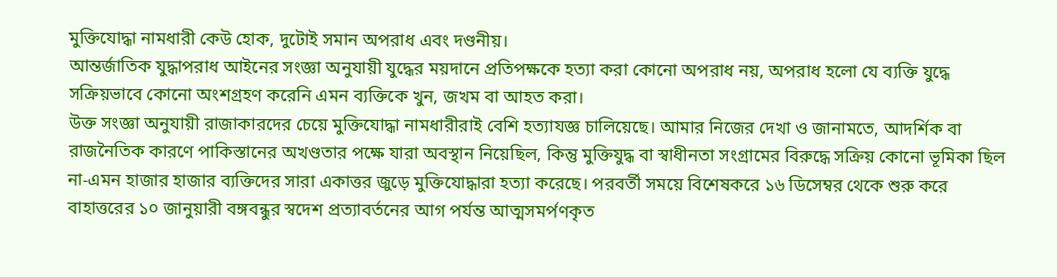মুক্তিযোদ্ধা নামধারী কেউ হোক, দুটোই সমান অপরাধ এবং দণ্ডনীয়।
আন্তর্জাতিক যুদ্ধাপরাধ আইনের সংজ্ঞা অনুযায়ী যুদ্ধের ময়দানে প্রতিপক্ষকে হত্যা করা কোনো অপরাধ নয়, অপরাধ হলো যে ব্যক্তি যুদ্ধে সক্রিয়ভাবে কোনো অংশগ্রহণ করেনি এমন ব্যক্তিকে খুন, জখম বা আহত করা।
উক্ত সংজ্ঞা অনুযায়ী রাজাকারদের চেয়ে মুক্তিযোদ্ধা নামধারীরাই বেশি হত্যাযজ্ঞ চালিয়েছে। আমার নিজের দেখা ও জানামতে, আদর্শিক বা রাজনৈতিক কারণে পাকিস্তানের অখণ্ডতার পক্ষে যারা অবস্থান নিয়েছিল, কিন্তু মুক্তিযুদ্ধ বা স্বাধীনতা সংগ্রামের বিরুদ্ধে সক্রিয় কোনো ভূমিকা ছিল না-এমন হাজার হাজার ব্যক্তিদের সারা একাত্তর জুড়ে মুক্তিযোদ্ধারা হত্যা করেছে। পরবর্তী সময়ে বিশেষকরে ১৬ ডিসেম্বর থেকে শুরু করে বাহাত্তরের ১০ জানুয়ারী বঙ্গবন্ধুর স্বদেশ প্রত্যাবর্তনের আগ পর্যন্ত আত্মসমর্পণকৃত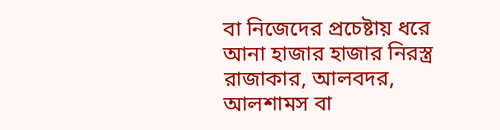বা নিজেদের প্রচেষ্টায় ধরে আনা হাজার হাজার নিরস্ত্র রাজাকার, আলবদর, আলশামস বা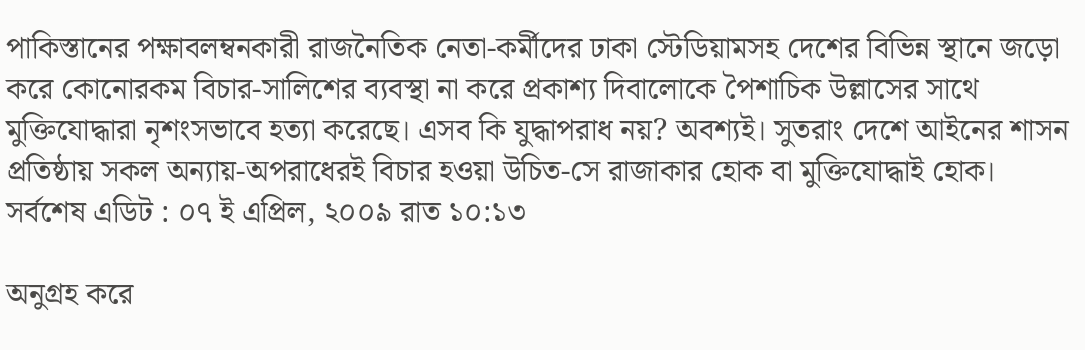পাকিস্তানের পক্ষাবলম্বনকারী রাজনৈতিক নেতা-কর্মীদের ঢাকা স্টেডিয়ামসহ দেশের বিভিন্ন স্থানে জড়ো করে কোনোরকম বিচার-সালিশের ব্যবস্থা না করে প্রকাশ্য দিবালোকে পৈশাচিক উল্লাসের সাথে মুক্তিযোদ্ধারা নৃশংসভাবে হত্যা করেছে। এসব কি যুদ্ধাপরাধ নয়? অবশ্যই। সুতরাং দেশে আইনের শাসন প্রতিষ্ঠায় সকল অন্যায়-অপরাধেরই বিচার হওয়া উচিত-সে রাজাকার হোক বা মুক্তিযোদ্ধাই হোক।
সর্বশেষ এডিট : ০৭ ই এপ্রিল, ২০০৯ রাত ১০:১৩

অনুগ্রহ করে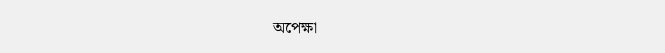অপেক্ষা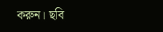করুন। ছবি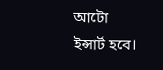আটো ইন্সার্ট হবে।